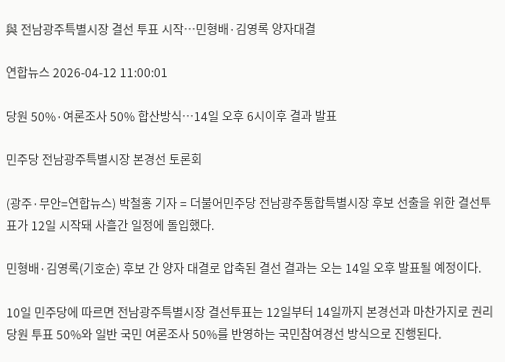與 전남광주특별시장 결선 투표 시작…민형배·김영록 양자대결

연합뉴스 2026-04-12 11:00:01

당원 50%·여론조사 50% 합산방식…14일 오후 6시이후 결과 발표

민주당 전남광주특별시장 본경선 토론회

(광주·무안=연합뉴스) 박철홍 기자 = 더불어민주당 전남광주통합특별시장 후보 선출을 위한 결선투표가 12일 시작돼 사흘간 일정에 돌입했다.

민형배·김영록(기호순) 후보 간 양자 대결로 압축된 결선 결과는 오는 14일 오후 발표될 예정이다.

10일 민주당에 따르면 전남광주특별시장 결선투표는 12일부터 14일까지 본경선과 마찬가지로 권리당원 투표 50%와 일반 국민 여론조사 50%를 반영하는 국민참여경선 방식으로 진행된다.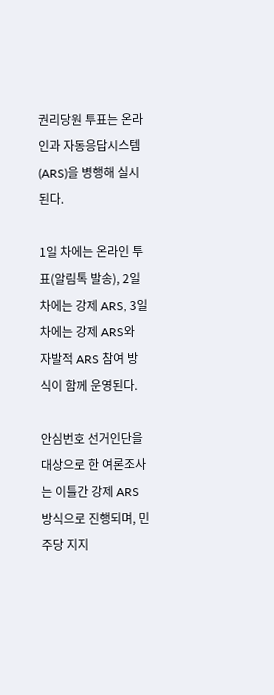권리당원 투표는 온라인과 자동응답시스템(ARS)을 병행해 실시된다.

1일 차에는 온라인 투표(알림톡 발송), 2일 차에는 강제 ARS, 3일 차에는 강제 ARS와 자발적 ARS 참여 방식이 함께 운영된다.

안심번호 선거인단을 대상으로 한 여론조사는 이틀간 강제 ARS 방식으로 진행되며, 민주당 지지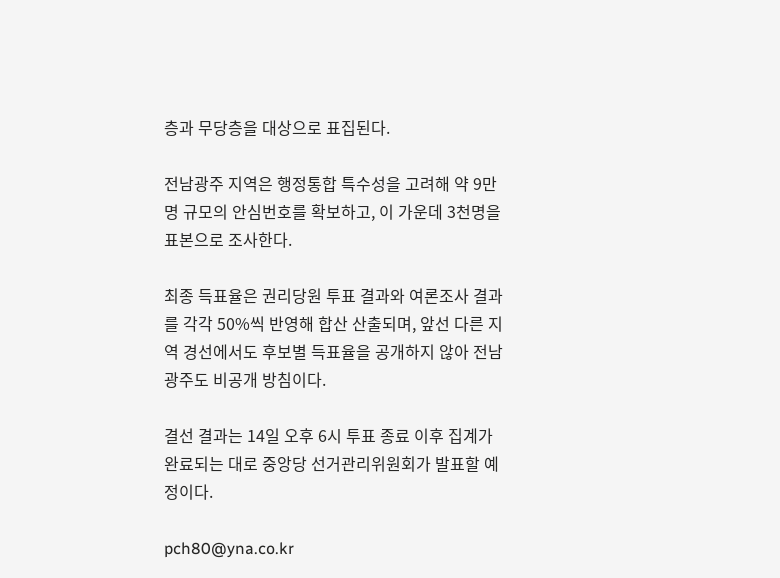층과 무당층을 대상으로 표집된다.

전남광주 지역은 행정통합 특수성을 고려해 약 9만명 규모의 안심번호를 확보하고, 이 가운데 3천명을 표본으로 조사한다.

최종 득표율은 권리당원 투표 결과와 여론조사 결과를 각각 50%씩 반영해 합산 산출되며, 앞선 다른 지역 경선에서도 후보별 득표율을 공개하지 않아 전남광주도 비공개 방침이다.

결선 결과는 14일 오후 6시 투표 종료 이후 집계가 완료되는 대로 중앙당 선거관리위원회가 발표할 예정이다.

pch80@yna.co.kr